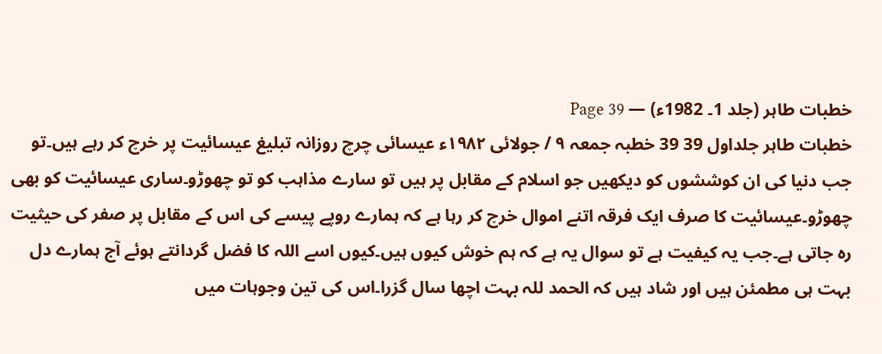خطبات طاہر (جلد 1۔ 1982ء) — Page 39
خطبات طاہر جلداول 39 39 خطبہ جمعہ ۹ / جولائی ۱۹۸۲ء عیسائی چرچ روزانہ تبلیغ عیسائیت پر خرچ کر رہے ہیں۔تو جب دنیا کی ان کوششوں کو دیکھیں جو اسلام کے مقابل پر ہیں تو سارے مذاہب کو تو چھوڑو۔ساری عیسائیت کو بھی چھوڑو۔عیسائیت کا صرف ایک فرقہ اتنے اموال خرچ کر رہا ہے کہ ہمارے روپے پیسے کی اس کے مقابل پر صفر کی حیثیت رہ جاتی ہے۔جب یہ کیفیت ہے تو سوال یہ ہے کہ ہم خوش کیوں ہیں۔کیوں اسے اللہ کا فضل گردانتے ہوئے آج ہمارے دل بہت ہی مطمئن ہیں اور شاد ہیں کہ الحمد للہ بہت اچھا سال گزرا۔اس کی تین وجوہات میں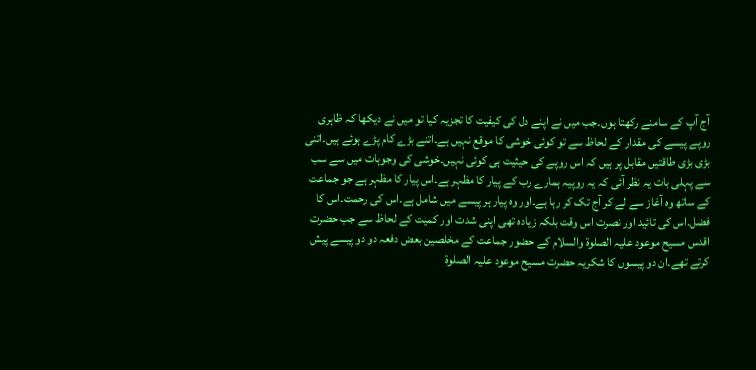آج آپ کے سامنے رکھتا ہوں۔جب میں نے اپنے دل کی کیفیت کا تجزیہ کیا تو میں نے دیکھا کہ ظاہری روپے پیسے کی مقدار کے لحاظ سے تو کوئی خوشی کا موقع نہیں ہے۔اتنے بڑے کام پڑے ہوئے ہیں۔اتنی بڑی بڑی طاقتیں مقابل پر ہیں کہ اس روپے کی حیثیت ہی کوئی نہیں۔خوشی کی وجوہات میں سے سب سے پہلی بات یہ نظر آئی کہ یہ روپیہ ہمارے رب کے پیار کا مظہر ہے۔اس پیار کا مظہر ہے جو جماعت کے ساتھ وہ آغاز سے لے کر آج تک کر رہا ہے۔اور وہ پیار ہر پیسے میں شامل ہے۔اس کی رحمت۔اس کا فضل۔اس کی تائید اور نصرت اس وقت بلکہ زیادہ تھی اپنی شدت اور کمیت کے لحاظ سے جب حضرت اقدس مسیح موعود علیہ الصلوۃ والسلام کے حضور جماعت کے مخلصین بعض دفعہ دو دو پیسے پیش کرتے تھے۔ان دو پیسوں کا شکریہ حضرت مسیح موعود علیہ الصلوۃ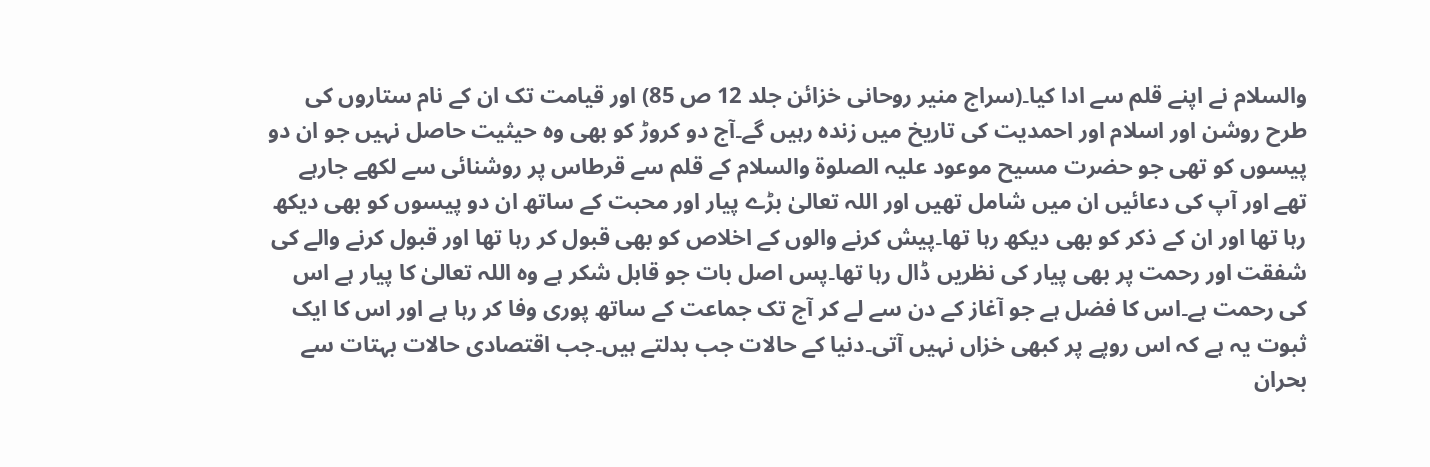والسلام نے اپنے قلم سے ادا کیا۔(سراج منیر روحانی خزائن جلد 12 ص 85) اور قیامت تک ان کے نام ستاروں کی طرح روشن اور اسلام اور احمدیت کی تاریخ میں زندہ رہیں گے۔آج دو کروڑ کو بھی وہ حیثیت حاصل نہیں جو ان دو پیسوں کو تھی جو حضرت مسیح موعود علیہ الصلوۃ والسلام کے قلم سے قرطاس پر روشنائی سے لکھے جارہے تھے اور آپ کی دعائیں ان میں شامل تھیں اور اللہ تعالیٰ بڑے پیار اور محبت کے ساتھ ان دو پیسوں کو بھی دیکھ رہا تھا اور ان کے ذکر کو بھی دیکھ رہا تھا۔پیش کرنے والوں کے اخلاص کو بھی قبول کر رہا تھا اور قبول کرنے والے کی شفقت اور رحمت پر بھی پیار کی نظریں ڈال رہا تھا۔پس اصل بات جو قابل شکر ہے وہ اللہ تعالیٰ کا پیار ہے اس کی رحمت ہے۔اس کا فضل ہے جو آغاز کے دن سے لے کر آج تک جماعت کے ساتھ پوری وفا کر رہا ہے اور اس کا ایک ثبوت یہ ہے کہ اس روپے پر کبھی خزاں نہیں آتی۔دنیا کے حالات جب بدلتے ہیں۔جب اقتصادی حالات بہتات سے بحران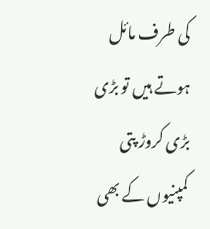کی طرف مائل ہوتے ہیں تو بڑی بڑی کروڑ پتی کمپنیوں کے بھی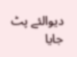دیوالئے پٹ جایا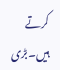کرتے ہیں۔بڑی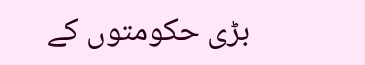بڑی حکومتوں کے